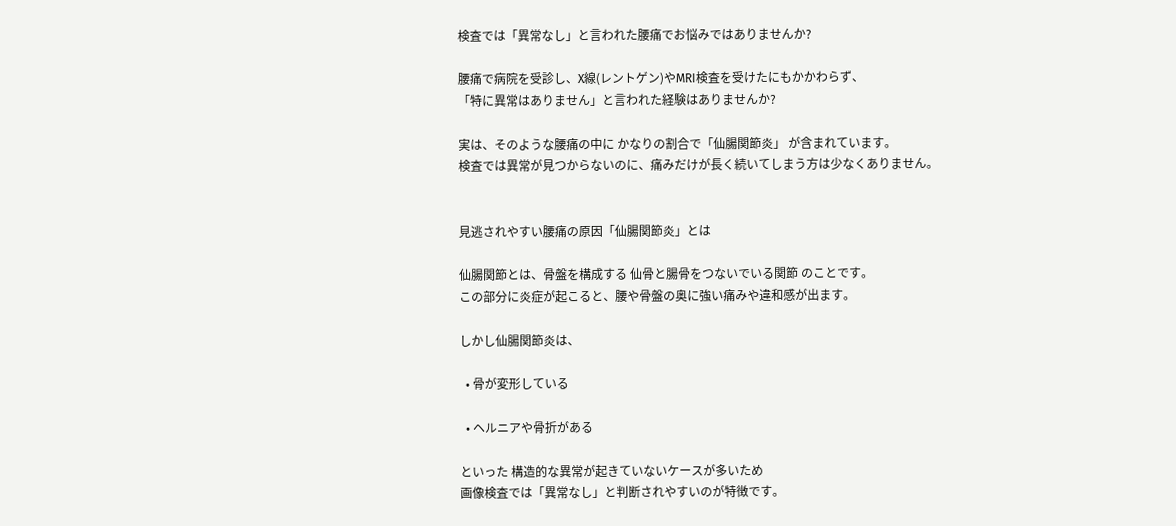検査では「異常なし」と言われた腰痛でお悩みではありませんか?

腰痛で病院を受診し、X線(レントゲン)やMRI検査を受けたにもかかわらず、
「特に異常はありません」と言われた経験はありませんか?

実は、そのような腰痛の中に かなりの割合で「仙腸関節炎」 が含まれています。
検査では異常が見つからないのに、痛みだけが長く続いてしまう方は少なくありません。


見逃されやすい腰痛の原因「仙腸関節炎」とは

仙腸関節とは、骨盤を構成する 仙骨と腸骨をつないでいる関節 のことです。
この部分に炎症が起こると、腰や骨盤の奥に強い痛みや違和感が出ます。

しかし仙腸関節炎は、

  • 骨が変形している

  • ヘルニアや骨折がある

といった 構造的な異常が起きていないケースが多いため
画像検査では「異常なし」と判断されやすいのが特徴です。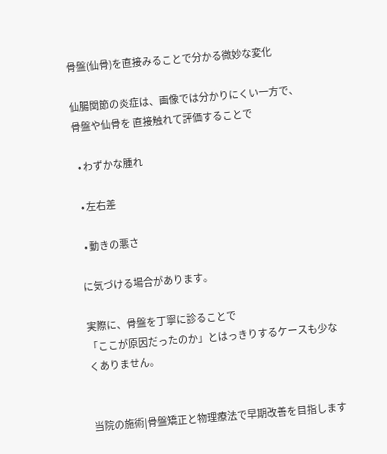骨盤(仙骨)を直接みることで分かる微妙な変化

仙腸関節の炎症は、画像では分かりにくい一方で、
骨盤や仙骨を 直接触れて評価することで

  • わずかな腫れ

  • 左右差

  • 動きの悪さ

に気づける場合があります。

実際に、骨盤を丁寧に診ることで
「ここが原因だったのか」とはっきりするケースも少なくありません。


当院の施術|骨盤矯正と物理療法で早期改善を目指します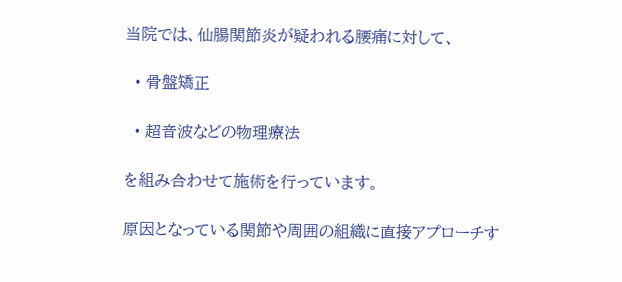当院では、仙腸関節炎が疑われる腰痛に対して、

  • 骨盤矯正

  • 超音波などの物理療法

を組み合わせて施術を行っています。

原因となっている関節や周囲の組織に直接アプローチす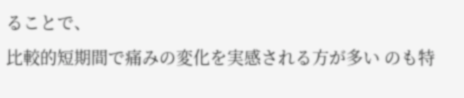ることで、
比較的短期間で痛みの変化を実感される方が多い のも特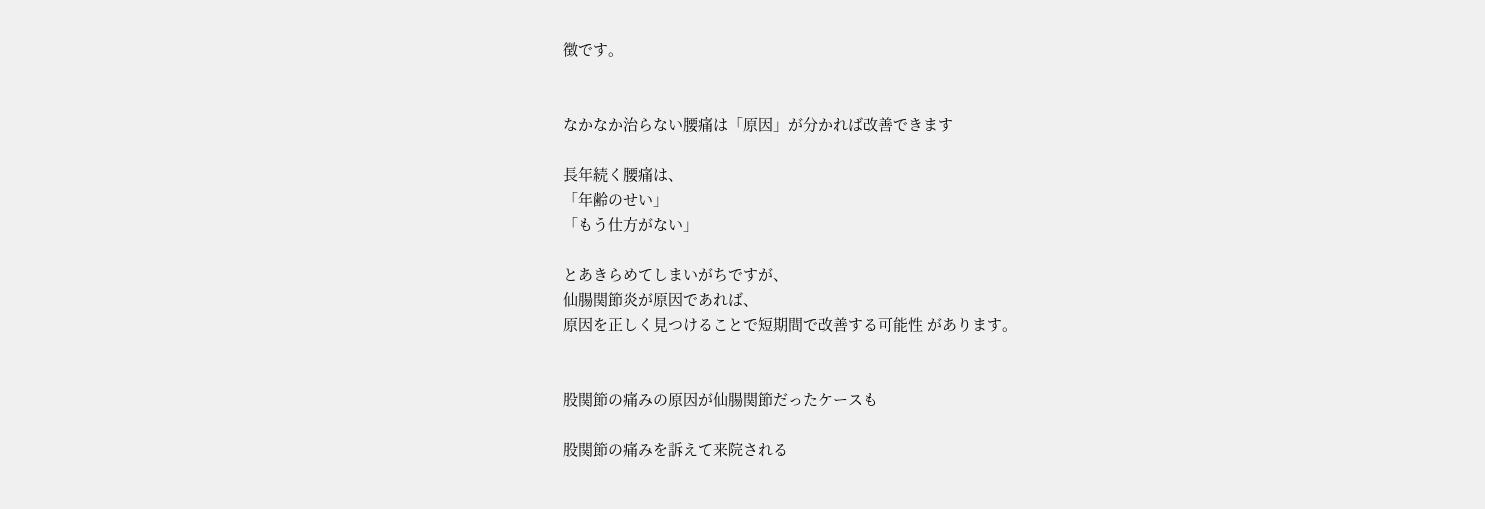徴です。


なかなか治らない腰痛は「原因」が分かれば改善できます

長年続く腰痛は、
「年齢のせい」
「もう仕方がない」

とあきらめてしまいがちですが、
仙腸関節炎が原因であれば、
原因を正しく見つけることで短期間で改善する可能性 があります。


股関節の痛みの原因が仙腸関節だったケースも

股関節の痛みを訴えて来院される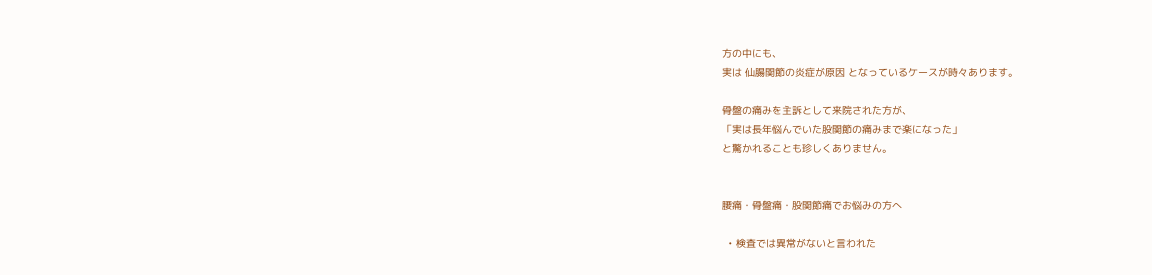方の中にも、
実は 仙腸関節の炎症が原因 となっているケースが時々あります。

骨盤の痛みを主訴として来院された方が、
「実は長年悩んでいた股関節の痛みまで楽になった」
と驚かれることも珍しくありません。


腰痛・骨盤痛・股関節痛でお悩みの方へ

  • 検査では異常がないと言われた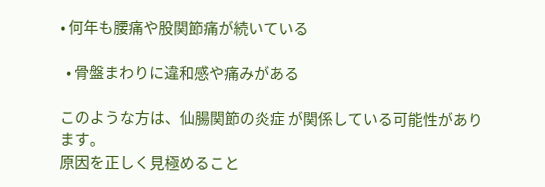• 何年も腰痛や股関節痛が続いている

  • 骨盤まわりに違和感や痛みがある

このような方は、仙腸関節の炎症 が関係している可能性があります。
原因を正しく見極めること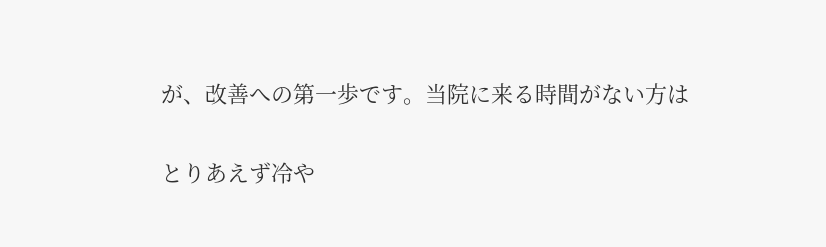が、改善への第一歩です。当院に来る時間がない方は

とりあえず冷や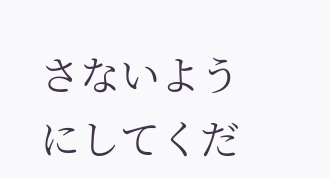さないようにしてくだ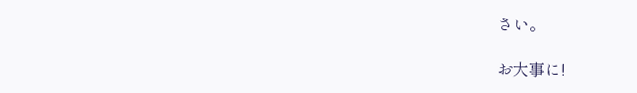さい。

お大事に!